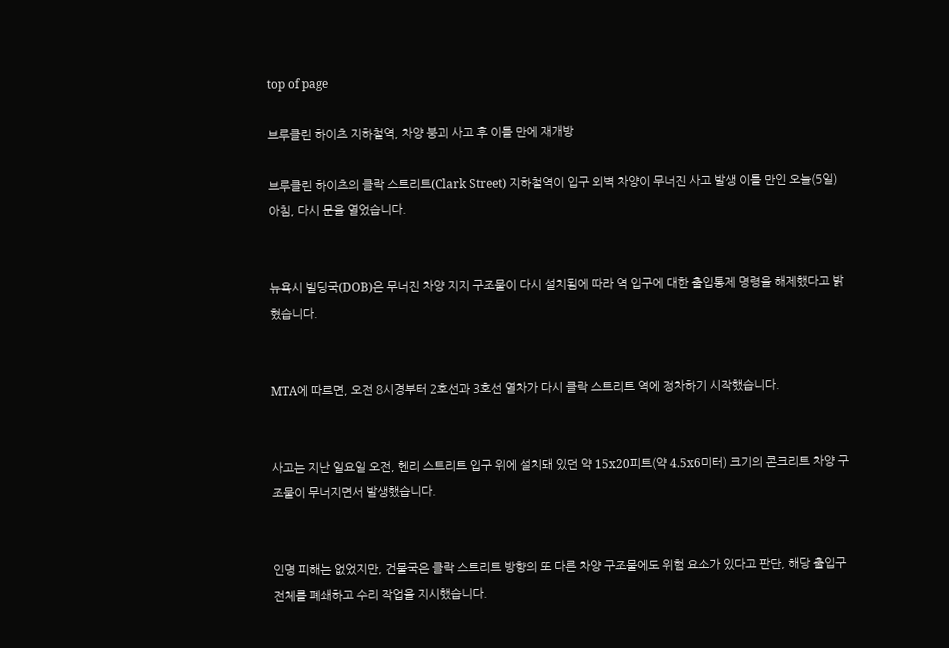top of page

브루클린 하이츠 지하철역, 차양 붕괴 사고 후 이틀 만에 재개방

브루클린 하이츠의 클락 스트리트(Clark Street) 지하철역이 입구 외벽 차양이 무너진 사고 발생 이틀 만인 오늘(5일) 아침, 다시 문을 열었습니다.


뉴욕시 빌딩국(DOB)은 무너진 차양 지지 구조물이 다시 설치됨에 따라 역 입구에 대한 출입통제 명령을 해제했다고 밝혔습니다.


MTA에 따르면, 오전 8시경부터 2호선과 3호선 열차가 다시 클락 스트리트 역에 정차하기 시작했습니다.


사고는 지난 일요일 오전, 헨리 스트리트 입구 위에 설치돼 있던 약 15x20피트(약 4.5x6미터) 크기의 콘크리트 차양 구조물이 무너지면서 발생했습니다.


인명 피해는 없었지만, 건물국은 클락 스트리트 방향의 또 다른 차양 구조물에도 위험 요소가 있다고 판단, 해당 출입구 전체를 폐쇄하고 수리 작업을 지시했습니다.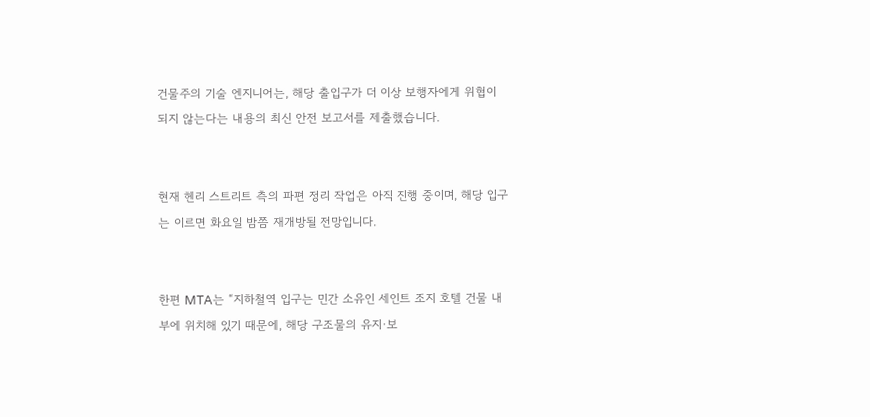건물주의 기술 엔지니어는, 해당 출입구가 더 이상 보행자에게 위협이 되지 않는다는 내용의 최신 안전 보고서를 제출했습니다.


현재 헨리 스트리트 측의 파편 정리 작업은 아직 진행 중이며, 해당 입구는 이르면 화요일 밤쯤 재개방될 전망입니다.


한편 MTA는 “지하철역 입구는 민간 소유인 세인트 조지 호텔 건물 내부에 위치해 있기 때문에, 해당 구조물의 유지·보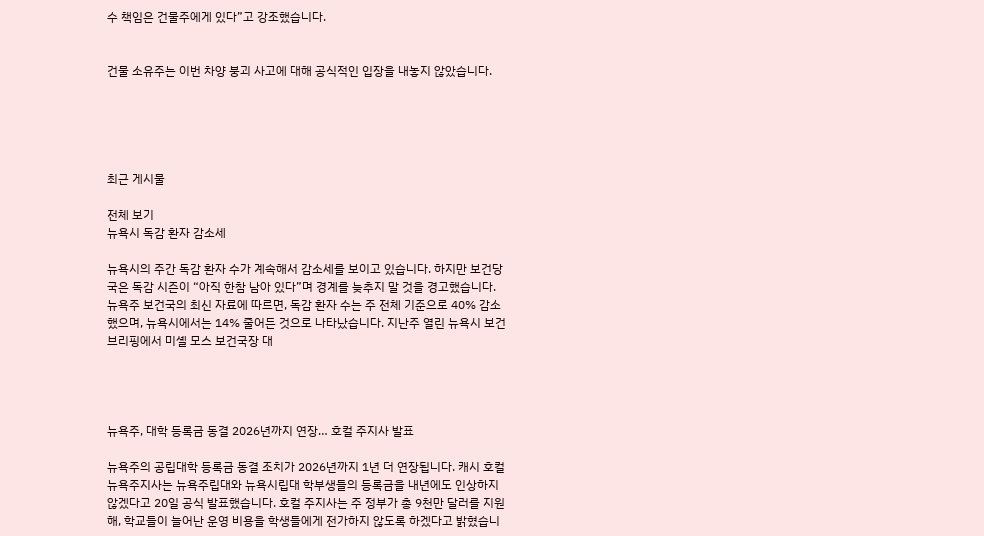수 책임은 건물주에게 있다”고 강조했습니다.


건물 소유주는 이번 차양 붕괴 사고에 대해 공식적인 입장을 내놓지 않았습니다.





최근 게시물

전체 보기
뉴욕시 독감 환자 감소세

뉴욕시의 주간 독감 환자 수가 계속해서 감소세를 보이고 있습니다. 하지만 보건당국은 독감 시즌이 “아직 한참 남아 있다”며 경계를 늦추지 말 것을 경고했습니다. 뉴욕주 보건국의 최신 자료에 따르면, 독감 환자 수는 주 전체 기준으로 40% 감소했으며, 뉴욕시에서는 14% 줄어든 것으로 나타났습니다. 지난주 열린 뉴욕시 보건 브리핑에서 미셸 모스 보건국장 대




뉴욕주, 대학 등록금 동결 2026년까지 연장… 호컬 주지사 발표

뉴욕주의 공립대학 등록금 동결 조치가 2026년까지 1년 더 연장됩니다. 캐시 호컬 뉴욕주지사는 뉴욕주립대와 뉴욕시립대 학부생들의 등록금을 내년에도 인상하지 않겠다고 20일 공식 발표했습니다. 호컬 주지사는 주 정부가 총 9천만 달러를 지원해, 학교들이 늘어난 운영 비용을 학생들에게 전가하지 않도록 하겠다고 밝혔습니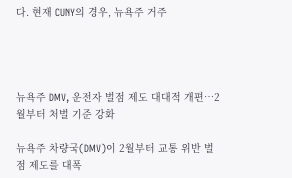다. 현재 CUNY의 경우, 뉴욕주 거주




뉴욕주 DMV, 운전자 벌점 제도 대대적 개편…2월부터 처벌 기준 강화

뉴욕주 차량국(DMV)이 2월부터 교통 위반 벌점 제도를 대폭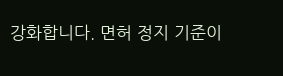강화합니다. 면허 정지 기준이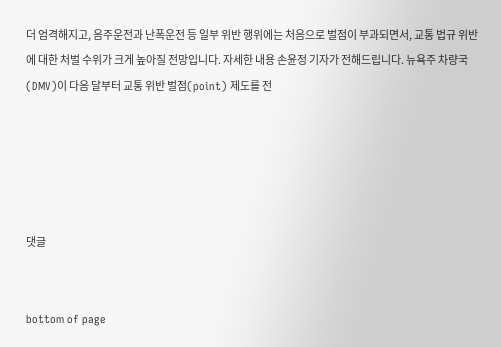더 엄격해지고, 음주운전과 난폭운전 등 일부 위반 행위에는 처음으로 벌점이 부과되면서, 교통 법규 위반에 대한 처벌 수위가 크게 높아질 전망입니다. 자세한 내용 손윤정 기자가 전해드립니다. 뉴욕주 차량국(DMV)이 다음 달부터 교통 위반 벌점(point) 제도를 전





댓글


bottom of page